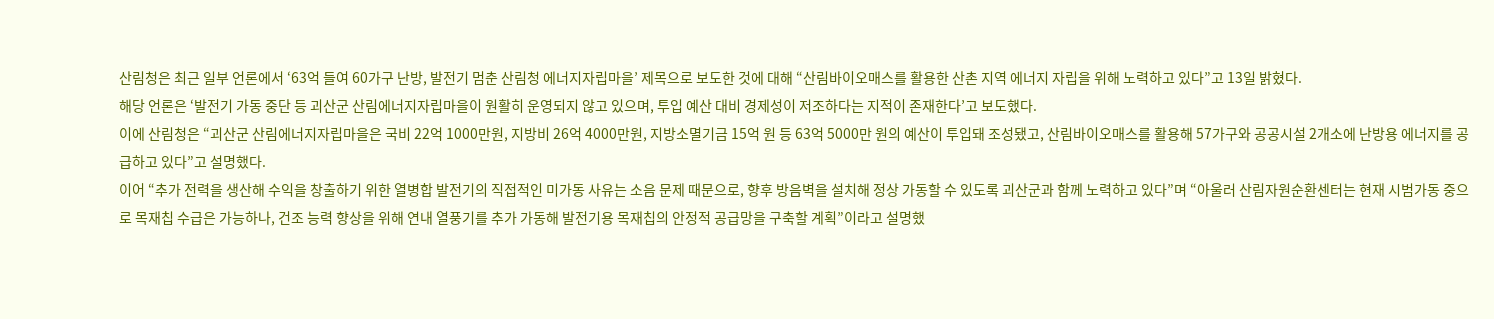산림청은 최근 일부 언론에서 ‘63억 들여 60가구 난방, 발전기 멈춘 산림청 에너지자립마을’ 제목으로 보도한 것에 대해 “산림바이오매스를 활용한 산촌 지역 에너지 자립을 위해 노력하고 있다”고 13일 밝혔다.
해당 언론은 ‘발전기 가동 중단 등 괴산군 산림에너지자립마을이 원활히 운영되지 않고 있으며, 투입 예산 대비 경제성이 저조하다는 지적이 존재한다’고 보도했다.
이에 산림청은 “괴산군 산림에너지자립마을은 국비 22억 1000만원, 지방비 26억 4000만원, 지방소멸기금 15억 원 등 63억 5000만 원의 예산이 투입돼 조성됐고, 산림바이오매스를 활용해 57가구와 공공시설 2개소에 난방용 에너지를 공급하고 있다”고 설명했다.
이어 “추가 전력을 생산해 수익을 창출하기 위한 열병합 발전기의 직접적인 미가동 사유는 소음 문제 때문으로, 향후 방음벽을 설치해 정상 가동할 수 있도록 괴산군과 함께 노력하고 있다”며 “아울러 산림자원순환센터는 현재 시범가동 중으로 목재칩 수급은 가능하나, 건조 능력 향상을 위해 연내 열풍기를 추가 가동해 발전기용 목재칩의 안정적 공급망을 구축할 계획”이라고 설명했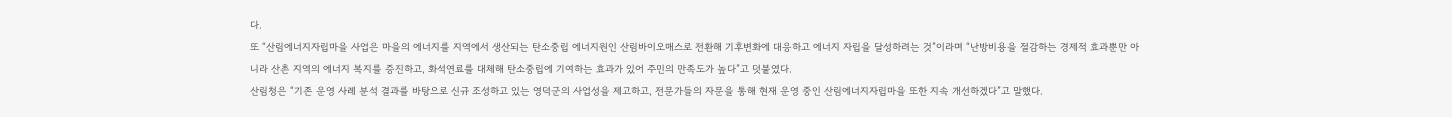다.
또 “산림에너지자립마을 사업은 마을의 에너지를 지역에서 생산되는 탄소중립 에너지원인 산림바이오매스로 전환해 기후변화에 대응하고 에너지 자립을 달성하려는 것”이라며 “난방비용을 절감하는 경제적 효과뿐만 아니라 산촌 지역의 에너지 복지를 증진하고, 화석연료를 대체해 탄소중립에 기여하는 효과가 있어 주민의 만족도가 높다”고 덧붙였다.
산림청은 “기존 운영 사례 분석 결과를 바탕으로 신규 조성하고 있는 영덕군의 사업성을 제고하고, 전문가들의 자문을 통해 현재 운영 중인 산림에너지자립마을 또한 지속 개선하겠다”고 말했다.